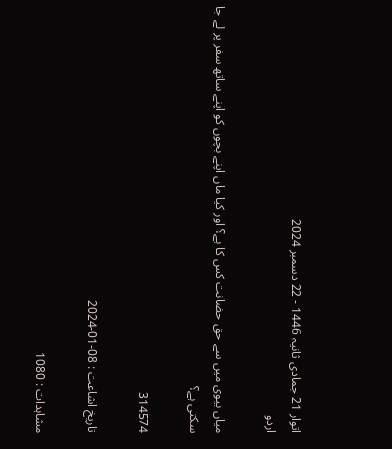اتوار 21 جمادی ثانیہ 1446 - 22 دسمبر 2024
اردو

میاں بیوی میں سے حق حضانت کس کا ہے؟ اور کیا ماں اپنے بچوں کو اپنے ساتھ سفر پر لے جا سکتی ہے؟

314574

تاریخ اشاعت : 08-01-2024

مشاہدات : 1080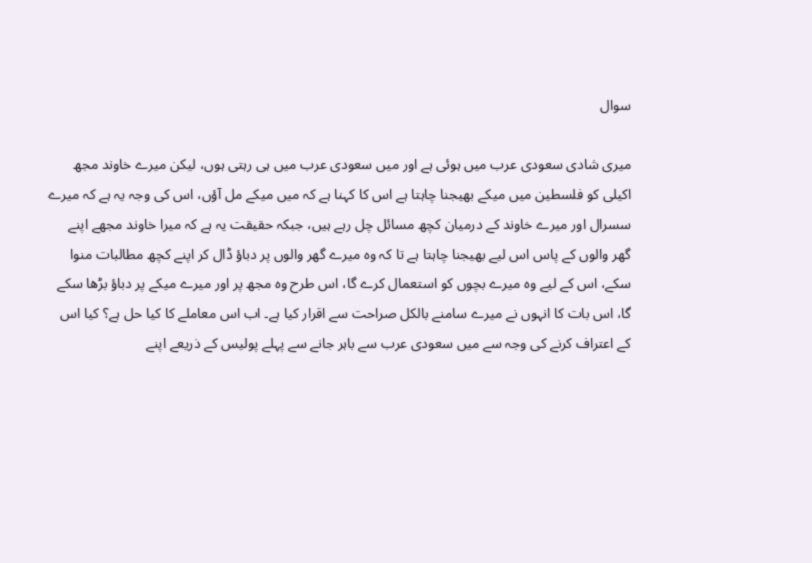سوال

میری شادی سعودی عرب میں ہوئی ہے اور میں سعودی عرب میں ہی رہتی ہوں، لیکن میرے خاوند مجھ اکیلی کو فلسطین میں میکے بھیجنا چاہتا ہے اس کا کہنا ہے کہ میں میکے مل آؤں، اس کی وجہ یہ ہے کہ میرے سسرال اور میرے خاوند کے درمیان کچھ مسائل چل رہے ہیں، جبکہ حقیقت یہ ہے کہ میرا خاوند مجھے اپنے گھر والوں کے پاس اس لیے بھیجنا چاہتا ہے تا کہ وہ میرے گھر والوں پر دباؤ ڈال کر اپنے کچھ مطالبات منوا سکے، اس کے لیے وہ میرے بچوں کو استعمال کرے گا، اس طرح وہ مجھ پر اور میرے میکے پر دباؤ بڑھا سکے گا، اس بات کا انہوں نے میرے سامنے بالکل صراحت سے اقرار کیا ہے۔ اب اس معاملے کا کیا حل ہے؟ کیا اس کے اعتراف کرنے کی وجہ سے میں سعودی عرب سے باہر جانے سے پہلے پولیس کے ذریعے اپنے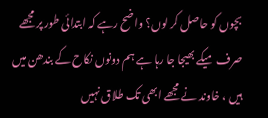بچوں کو حاصل کر لوں؟ واضح رہے کہ ابتدائی طور پر مجھے صرف میکے بھیجا جا رہا ہے ہم دونوں نکاح کے بندھن میں ہیں ، خاوند نے مجھے ابھی تک طلاق نہیں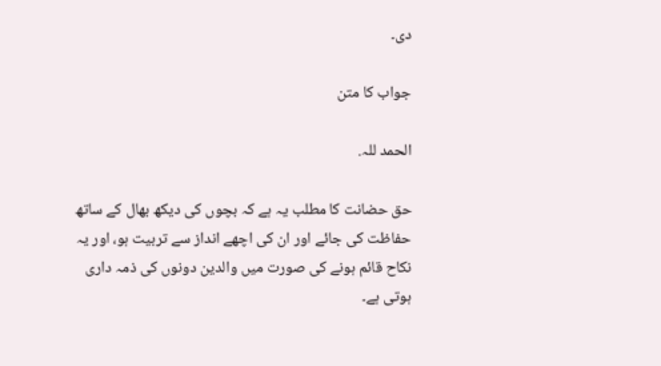دی۔

جواب کا متن

الحمد للہ.

حق حضانت کا مطلب یہ ہے کہ بچوں کی دیکھ بھال کے ساتھ حفاظت کی جائے اور ان کی اچھے انداز سے تربیت ہو، اور یہ نکاح قائم ہونے کی صورت میں والدین دونوں کی ذمہ داری ہوتی ہے۔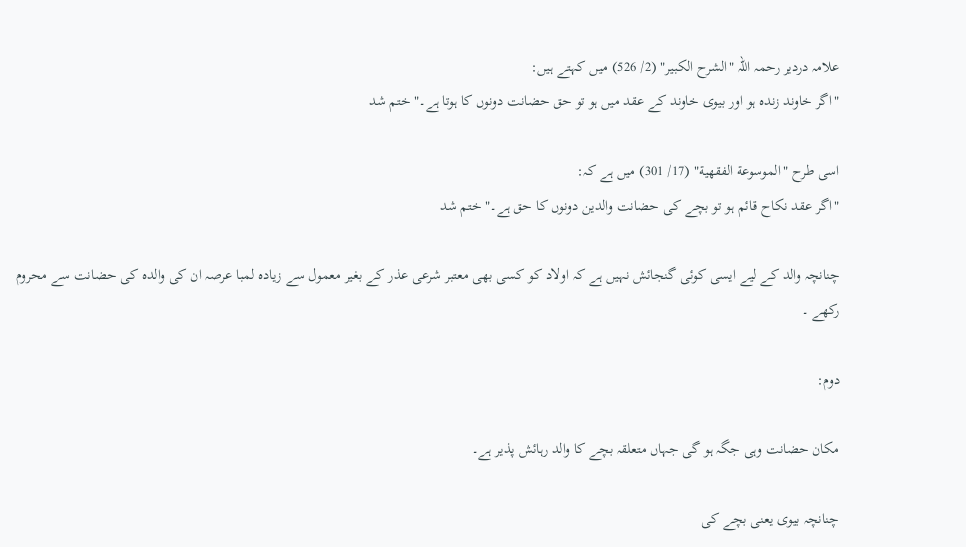علامہ دردیر رحمہ اللہ "الشرح الكبير" (2/ 526) میں کہتے ہیں:
"اگر خاوند زندہ ہو اور بیوی خاوند کے عقد میں ہو تو حق حضانت دونوں کا ہوتا ہے۔" ختم شد

اسی طرح "الموسوعة الفقهية" (17/ 301) میں ہے کہ:
"اگر عقد نکاح قائم ہو تو بچے کی حضانت والدین دونوں کا حق ہے۔" ختم شد

چنانچہ والد کے لیے ایسی کوئی گنجائش نہیں ہے کہ اولاد کو کسی بھی معتبر شرعی عذر کے بغیر معمول سے زیادہ لمبا عرصہ ان کی والدہ کی حضانت سے محروم رکھے ۔

دوم:

مکان حضانت وہی جگہ ہو گی جہاں متعلقہ بچے کا والد رہائش پذیر ہے۔

چنانچہ بیوی یعنی بچے کی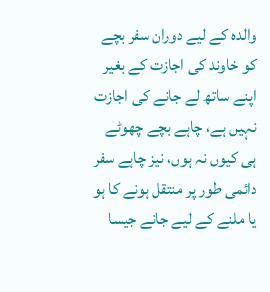والدہ کے لیے دوران سفر بچے کو خاوند کی اجازت کے بغیر اپنے ساتھ لے جانے کی اجازت نہیں ہے، چاہے بچے چھوٹے ہی کیوں نہ ہوں، نیز چاہے سفر دائمی طور پر منتقل ہونے کا ہو یا ملنے کے لیے جانے جیسا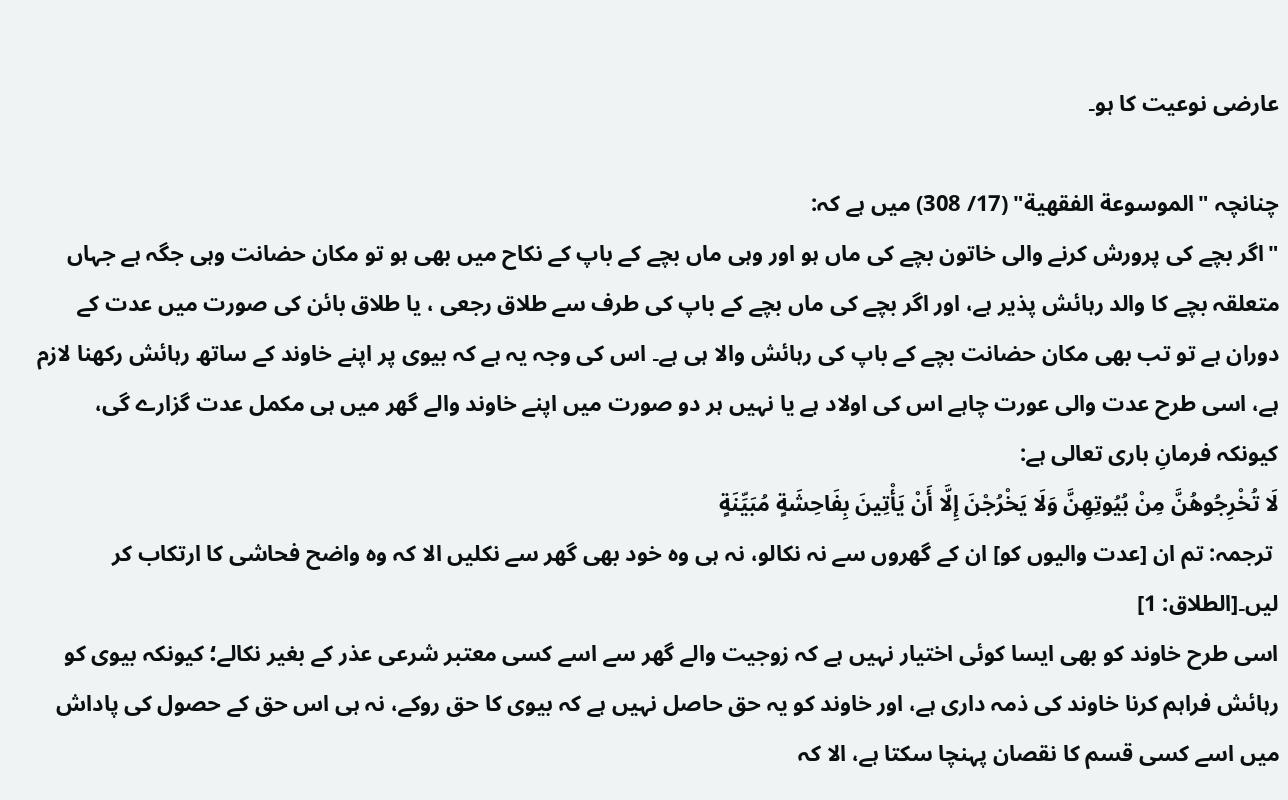عارضی نوعیت کا ہو۔

چنانچہ "الموسوعة الفقهية" (17/ 308) میں ہے کہ:
"اگر بچے کی پرورش کرنے والی خاتون بچے کی ماں ہو اور وہی ماں بچے کے باپ کے نکاح میں بھی ہو تو مکان حضانت وہی جگہ ہے جہاں متعلقہ بچے کا والد رہائش پذیر ہے، اور اگر بچے کی ماں بچے کے باپ کی طرف سے طلاق رجعی ، یا طلاق بائن کی صورت میں عدت کے دوران ہے تو تب بھی مکان حضانت بچے کے باپ کی رہائش والا ہی ہے۔ اس کی وجہ یہ ہے کہ بیوی پر اپنے خاوند کے ساتھ رہائش رکھنا لازم ہے، اسی طرح عدت والی عورت چاہے اس کی اولاد ہے یا نہیں ہر دو صورت میں اپنے خاوند والے گھر میں ہی مکمل عدت گزارے گی، کیونکہ فرمانِ باری تعالی ہے:
لَا تُخْرِجُوهُنَّ مِنْ بُيُوتِهِنَّ وَلَا يَخْرُجْنَ إِلَّا أَنْ يَأْتِينَ بِفَاحِشَةٍ مُبَيِّنَةٍ
 ترجمہ: تم ان [عدت والیوں کو] ان کے گھروں سے نہ نکالو، نہ ہی وہ خود بھی گھر سے نکلیں الا کہ وہ واضح فحاشی کا ارتکاب کر لیں۔[الطلاق: 1]
اسی طرح خاوند کو بھی ایسا کوئی اختیار نہیں ہے کہ زوجیت والے گھر سے اسے کسی معتبر شرعی عذر کے بغیر نکالے؛ کیونکہ بیوی کو رہائش فراہم کرنا خاوند کی ذمہ داری ہے، اور خاوند کو یہ حق حاصل نہیں ہے کہ بیوی کا حق روکے، نہ ہی اس حق کے حصول کی پاداش میں اسے کسی قسم کا نقصان پہنچا سکتا ہے، الا کہ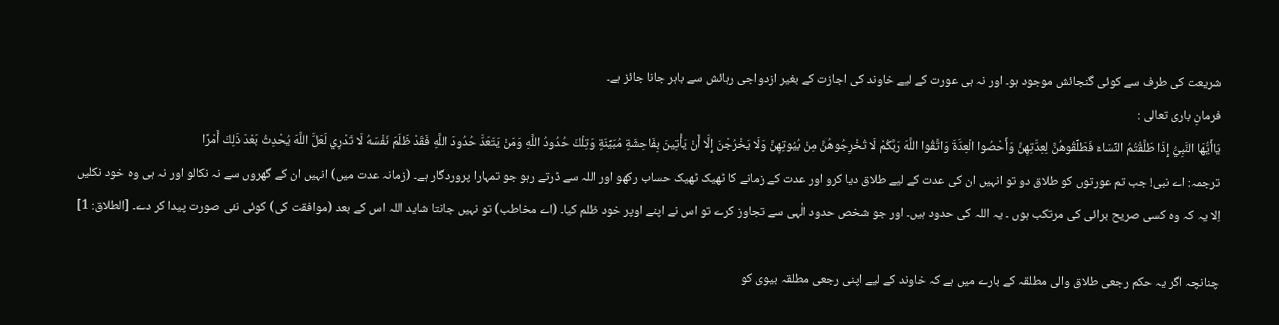شریعت کی طرف سے کوئی گنجائش موجود ہو۔ اور نہ ہی عورت کے لیے خاوند کی اجازت کے بغیر ازدواجی رہائش سے باہر جانا جائز ہے۔
فرمانِ باری تعالی :
يَاأَيُّهَا النَّبِيُّ إِذَا طَلَّقْتُمُ النِّسَاءَ فَطَلِّقُوهُنَّ لِعِدَّتِهِنَّ وَأَحْصُوا الْعِدَّةَ وَاتَّقُوا اللَّهَ رَبَّكُمْ لَا تُخْرِجُوهُنَّ مِنْ بُيُوتِهِنَّ وَلَا يَخْرُجْنَ إِلَّا أَنْ يَأْتِينَ بِفَاحِشَةٍ مُبَيِّنَةٍ وَتِلْكَ حُدُودُ اللَّهِ وَمَنْ يَتَعَدَّ حُدُودَ اللَّهِ فَقَدْ ظَلَمَ نَفْسَهُ لَا تَدْرِي لَعَلَّ اللَّهَ يُحْدِثُ بَعْدَ ذَلِكَ أَمْرًا
ترجمہ: اے نبی! جب تم عورتوں کو طلاق دو تو انہیں ان کی عدت کے لیے طلاق دیا کرو اور عدت کے زمانے کا ٹھیک ٹھیک حساب رکھو اور اللہ سے ڈرتے رہو جو تمہارا پروردگار ہے۔ (زمانہ عدت میں) انہیں ان کے گھروں سے نہ نکالو اور نہ ہی وہ خود نکلیں اِلا یہ کہ وہ کسی صریح برائی کی مرتکب ہوں ۔ یہ اللہ کی حدود ہیں۔ اور جو شخص حدود الٰہی سے تجاوز کرے تو اس نے اپنے اوپر خود ظلم کیا۔ (اے مخاطب) تو نہیں جانتا شاید اللہ اس کے بعد (موافقت کی) کوئی نئی صورت پیدا کر دے۔ [الطلاق: 1]

چنانچہ اگر یہ حکم رجعی طلاق والی مطلقہ کے بارے میں ہے کہ خاوند کے لیے اپنی رجعی مطلقہ بیوی کو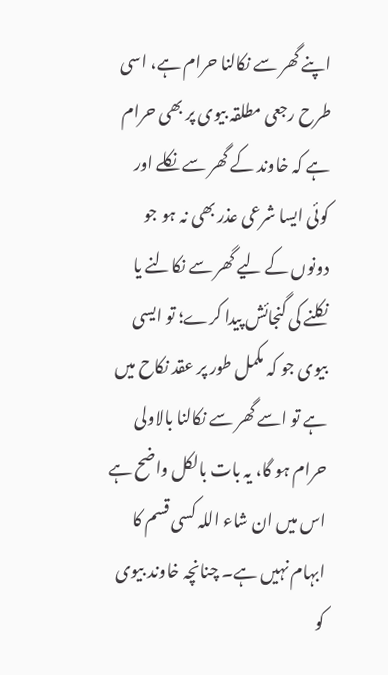اپنے گھر سے نکالنا حرام ہے، اسی طرح رجعی مطلقہ بیوی پر بھی حرام ہے کہ خاوند کے گھر سے نکلے اور کوئی ایسا شرعی عذر بھی نہ ہو جو دونوں کے لیے گھر سے نکالنے یا نکلنے کی گنجائش پیدا کرے؛ تو ایسی بیوی جو کہ مکمل طور پر عقد نکاح میں ہے تو اسے گھر سے نکالنا بالاولی حرام ہو گا، یہ بات بالکل واضح ہے اس میں ان شاء اللہ کسی قسم کا ابہام نہیں ہے۔ چنانچہ خاوند بیوی کو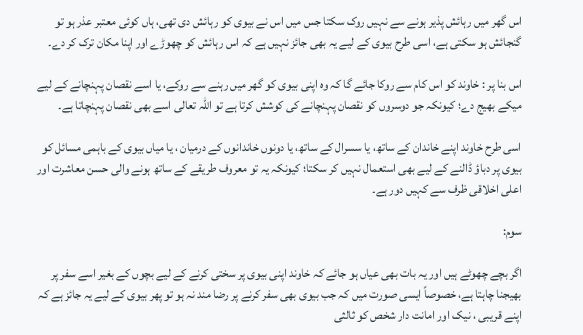اس گھر میں رہائش پذیر ہونے سے نہیں روک سکتا جس میں اس نے بیوی کو رہائش دی تھی، ہاں کوئی معتبر عذر ہو تو گنجائش ہو سکتی ہے، اسی طرح بیوی کے لیے یہ بھی جائز نہیں ہے کہ اس رہائش کو چھوڑے اور اپنا مکان ترک کر دے۔

اس بنا پر : خاوند کو اس کام سے روکا جائے گا کہ وہ اپنی بیوی کو گھر میں رہنے سے روکے، یا اسے نقصان پہنچانے کے لیے میکے بھیج دے؛ کیونکہ جو دوسروں کو نقصان پہنچانے کی کوشش کرتا ہے تو اللہ تعالی اسے بھی نقصان پہنچاتا ہے۔

اسی طرح خاوند اپنے خاندان کے ساتھ، یا سسرال کے ساتھ، یا دونوں خاندانوں کے درمیان ، یا میاں بیوی کے باہمی مسائل کو بیوی پر دباؤ ڈالنے کے لیے بھی استعمال نہیں کر سکتا؛ کیونکہ یہ تو معروف طریقے کے ساتھ ہونے والی حسن معاشرت اور اعلی اخلاقی ظرف سے کہیں دور ہے۔

سوم:

اگر بچے چھوٹے ہیں اور یہ بات بھی عیاں ہو جائے کہ خاوند اپنی بیوی پر سختی کرنے کے لیے بچوں کے بغیر اسے سفر پر بھیجنا چاہتا ہے، خصوصاً ایسی صورت میں کہ جب بیوی بھی سفر کرنے پر رضا مند نہ ہو تو پھر بیوی کے لیے یہ جائز ہے کہ اپنے قریبی ، نیک اور امانت دار شخص کو ثالثی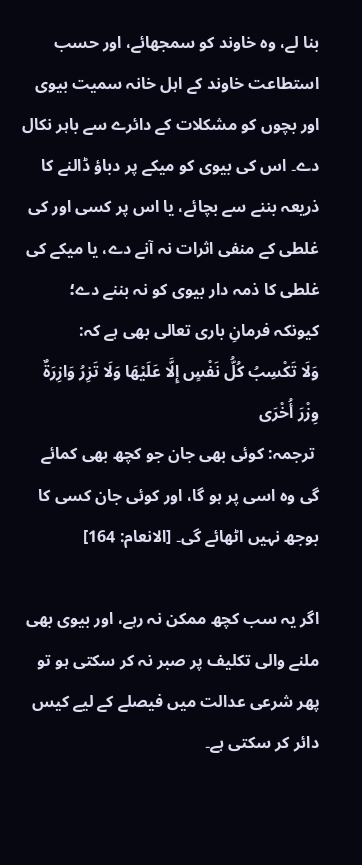بنا لے، وہ خاوند کو سمجھائے، اور حسب استطاعت خاوند کے اہل خانہ سمیت بیوی اور بچوں کو مشکلات کے دائرے سے باہر نکال دے۔ اس کی بیوی کو میکے پر دباؤ ڈالنے کا ذریعہ بننے سے بچائے، یا اس پر کسی اور کی غلطی کے منفی اثرات نہ آنے دے، یا میکے کی غلطی کا ذمہ دار بیوی کو نہ بننے دے؛ کیونکہ فرمانِ باری تعالی بھی ہے کہ:
وَلَا تَكْسِبُ كُلُّ نَفْسٍ إِلَّا عَلَيْهَا وَلَا تَزِرُ وَازِرَةٌ وِزْرَ أُخْرَى
 ترجمہ: کوئی بھی جان جو کچھ بھی کمائے گی وہ اسی پر ہو گا، اور کوئی جان کسی کا بوجھ نہیں اٹھائے گی۔ [الانعام: 164]

اگر یہ سب کچھ ممکن نہ رہے، اور بیوی بھی ملنے والی تکلیف پر صبر نہ کر سکتی ہو تو پھر شرعی عدالت میں فیصلے کے لیے کیس دائر کر سکتی ہے۔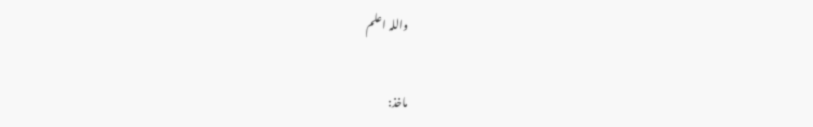واللہ اعلم

ماخذ: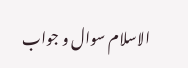الاسلام سوال و جواب